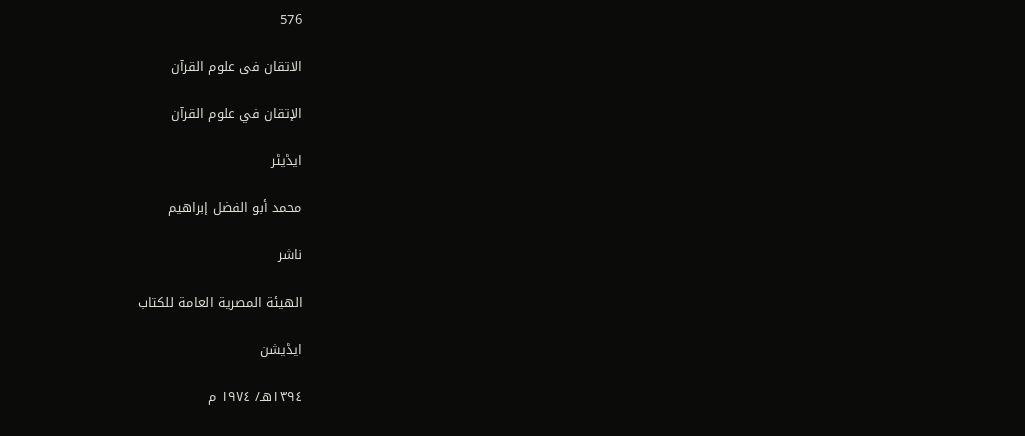576

الاتقان فی علوم القرآن

الإتقان في علوم القرآن

ایڈیٹر

محمد أبو الفضل إبراهيم

ناشر

الهيئة المصرية العامة للكتاب

ایڈیشن

١٣٩٤هـ/ ١٩٧٤ م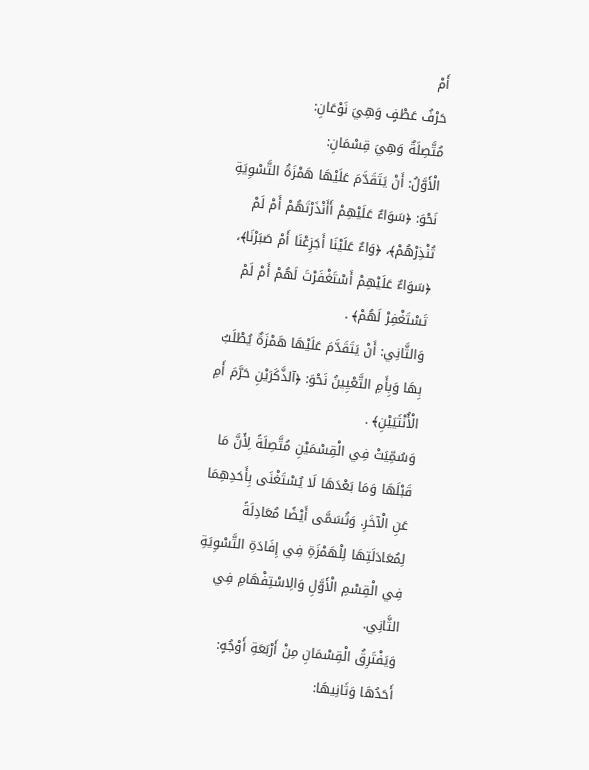أَمْ
حَرْفُ عَطْفٍ وَهِيَ نَوْعَانِ:
مُتَّصِلَةٌ وَهِيَ قِسْمَانِ:
الْأَوَّلُ: أَنْ يَتَقَدَّمَ عَلَيْهَا هَمْزَةُ التَّسْوِيَةِ نَحْوَ: ﴿سَوَاءٌ عَلَيْهِمْ أَأَنْذَرْتَهُمْ أَمْ لَمْ تُنْذِرْهُمْ﴾، ﴿وَاءٌ عَلَيْنَا أَجَزِعْنَا أَمْ صَبَرْنَا﴾، ﴿سَوَاءٌ عَلَيْهِمْ أَسْتَغْفَرْتَ لَهُمْ أَمْ لَمْ تَسْتَغْفِرْ لَهُمْ﴾ .
وَالثَّانِي: أَنْ يَتَقَدَّمَ عَلَيْهَا هَمْزَةٌ يُطْلَبُ بِهَا وَبِأَمِ التَّعْيِينُ نَحْوَ: ﴿آلذَّكَرَيْنِ حَرَّمَ أَمِ الْأُنْثَيَيْنِ﴾ .
وَسُمِّيَتْ فِي الْقِسْمَيْنِ مُتَّصِلَةً لِأَنَّ مَا قَبْلَهَا وَمَا بَعْدَهَا لَا يُسْتَغْنَى بِأَحَدِهِمَا عَنِ الْآخَرِ. وَتُسَمَّى أَيْضًا مُعَادِلَةً لِمُعَادَلَتِهَا لِلْهَمْزَةِ فِي إِفَادَةِ التَّسْوِيَةِ فِي الْقِسْمِ الْأَوَّلِ وَالِاسْتِفْهَامِ فِي الثَّانِي.
وَيَفْتَرِقُ الْقِسْمَانِ مِنْ أَرْبَعَةِ أَوْجُهٍ:
أَحَدُهَا وَثَانِيهَا: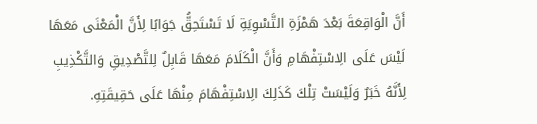أَنَّ الْوَاقِعَةَ بَعْدَ هَمْزَةِ التَّسْوِيَةِ لَا تَسْتَحِقُّ جَوَابًا لِأَنَّ الْمَعْنَى مَعَهَا لَيْسَ عَلَى الِاسْتِفْهَامِ وَأَنَّ الْكَلَامَ مَعَهَا قَابِلٌ لِلتَّصْدِيقِ وَالتَّكْذِيبِ لِأَنَّهُ خَبَرٌ وَلَيْسَتْ تِلْكَ كَذَلِكَ الِاسْتِفْهَامَ مِنْهَا عَلَى حَقِيقَتِهِ.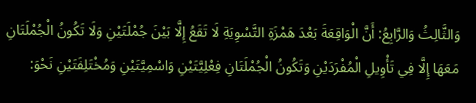وَالثَّالِثُ وَالرَّابِعُ: أَنَّ الْوَاقِعَةَ بَعْدَ هَمْزَةِ التَّسْوِيَةِ لَا تَقَعُ إِلَّا بَيْنَ جُمْلَتَيْنِ وَلَا تَكُونُ الْجُمْلَتَانِ مَعَهَا إِلَّا فِي تَأْوِيلِ الْمُفْرَدَيْنِ وَتَكُونُ الْجُمْلَتَانِ فِعْلِيَّتَيْنِ وَاسْمِيَّتَيْنِ وَمُخْتَلِفَتَيْنِ نَحْوَ: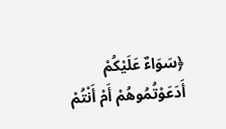﴿سَوَاءٌ عَلَيْكُمْ أَدَعَوْتُمُوهُمْ أَمْ أَنْتُمْ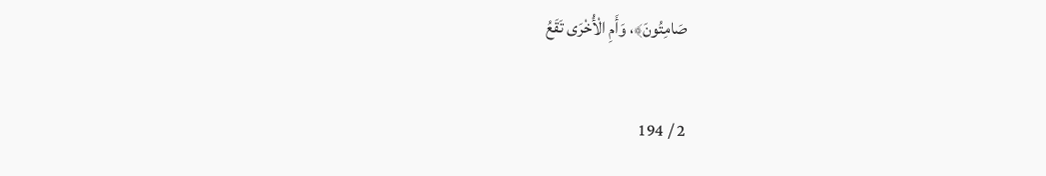صَامِتُونَ﴾، وَأَمِ الْأُخْرَى تَقَعُ

2 / 194